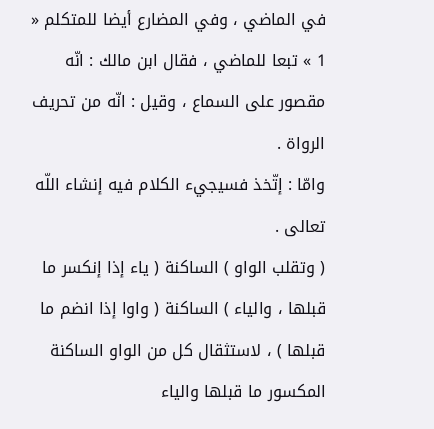في الماضي ، وفي المضارع أيضا للمتكلم « 1 » تبعا للماضي ، فقال ابن مالك : انّه مقصور على السماع ، وقيل : انّه من تحريف الرواة .
وامّا : إتّخذ فسيجيء الكلام فيه إنشاء اللّه تعالى .
( وتقلب الواو ) الساكنة ( ياء إذا إنكسر ما قبلها ، والياء ) الساكنة ( واوا إذا انضم ما قبلها ) ، لاستثقال كل من الواو الساكنة المكسور ما قبلها والياء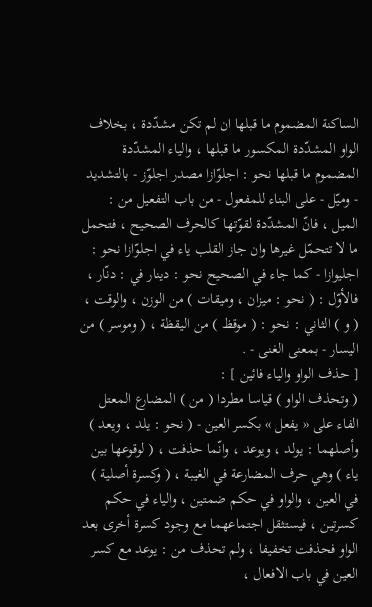الساكنة المضموم ما قبلها ان لم تكن مشدّدة ، بخلاف الواو المشدّدة المكسور ما قبلها ، والياء المشدّدة المضموم ما قبلها نحو : اجلوّازا مصدر اجلوّز - بالتشديد - وميّل - على البناء للمفعول - من باب التفعيل من : الميل ، فانّ المشدّدة لقوّتها كالحرف الصحيح ، فتحمل ما لا تتحمّل غيرها وان جاز القلب ياء في اجلوّازا نحو : اجليوازا - كما جاء في الصحيح نحو : دينار في : دنّار ، فالأوّل : ( نحو : ميزان ، وميقات ) من الوزن ، والوقت ، ( و ) الثاني : نحو : ( موقظ ) من اليقظة ، ( وموسر ) من اليسار - بمعنى الغنى - .
[ حذف الواو والياء فائين ] :
( وتحذف الواو ) قياسا مطردا ( من ) المضارع المعتل الفاء على « يفعل » بكسر العين - ( نحو : يلد ، ويعد ) وأصلهما : يولد ، ويوعد ، وانّما حذفت ، ( لوقوعها بين ياء ) وهي حرف المضارعة في الغيبة ، ( وكسرة أصلية ) في العين ، والواو في حكم ضمتين ، والياء في حكم كسرتين ، فيستثقل اجتماعهما مع وجود كسرة أخرى بعد الواو فحذفت تخفيفا ، ولم تحذف من : يوعد مع كسر العين في باب الافعال ،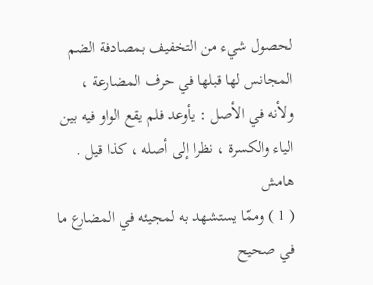لحصول شيء من التخفيف بمصادفة الضم المجانس لها قبلها في حرف المضارعة ، ولأنه في الأصل : يأوعد فلم يقع الواو فيه بين الياء والكسرة ، نظرا إلى أصله ، كذا قيل .
هامش
( 1 ) وممّا يستشهد به لمجيئه في المضارع ما في صحيح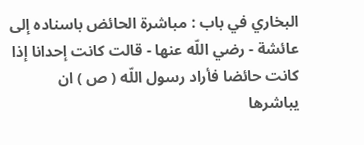البخاري في باب : مباشرة الحائض باسناده إلى عائشة - رضي اللّه عنها - قالت كانت إحدانا إذا كانت حائضا فأراد رسول اللّه ( ص ) ان يباشرها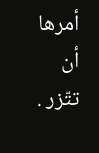أمرها أن تتّزر .